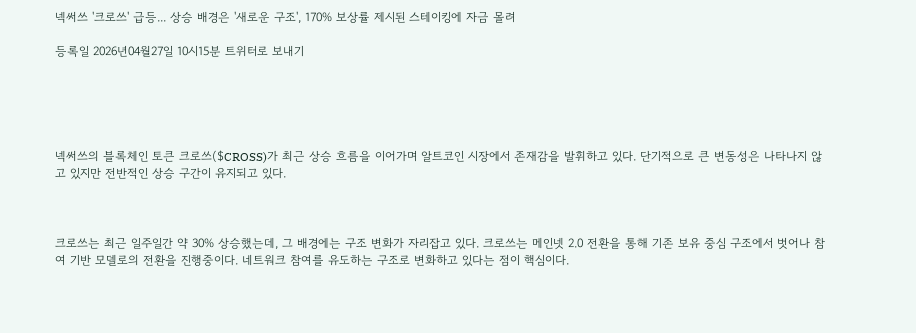넥써쓰 '크로쓰' 급등... 상승 배경은 '새로운 구조', 170% 보상률 제시된 스테이킹에 자금 몰려

등록일 2026년04월27일 10시15분 트위터로 보내기





넥써쓰의 블록체인 토큰 크로쓰($CROSS)가 최근 상승 흐름을 이어가며 알트코인 시장에서 존재감을 발휘하고 있다. 단기적으로 큰 변동성은 나타나지 않고 있지만 전반적인 상승 구간이 유지되고 있다.



크로쓰는 최근 일주일간 약 30% 상승했는데, 그 배경에는 구조 변화가 자리잡고 있다. 크로쓰는 메인넷 2.0 전환을 통해 기존 보유 중심 구조에서 벗어나 참여 기반 모델로의 전환을 진행중이다. 네트워크 참여를 유도하는 구조로 변화하고 있다는 점이 핵심이다.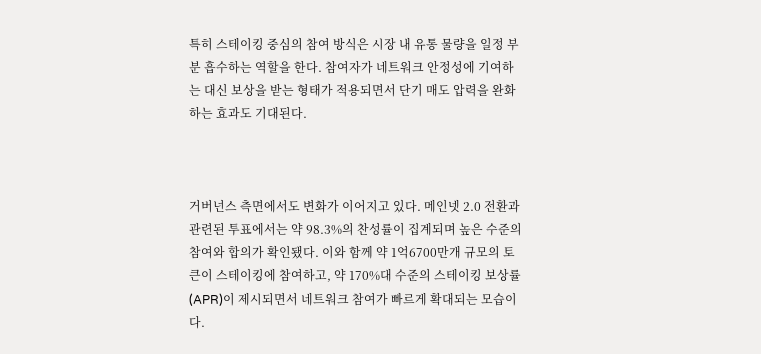특히 스테이킹 중심의 참여 방식은 시장 내 유통 물량을 일정 부분 흡수하는 역할을 한다. 참여자가 네트워크 안정성에 기여하는 대신 보상을 받는 형태가 적용되면서 단기 매도 압력을 완화하는 효과도 기대된다.



거버넌스 측면에서도 변화가 이어지고 있다. 메인넷 2.0 전환과 관련된 투표에서는 약 98.3%의 찬성률이 집계되며 높은 수준의 참여와 합의가 확인됐다. 이와 함께 약 1억6700만개 규모의 토큰이 스테이킹에 참여하고, 약 170%대 수준의 스테이킹 보상률(APR)이 제시되면서 네트워크 참여가 빠르게 확대되는 모습이다.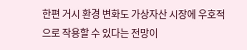한편 거시 환경 변화도 가상자산 시장에 우호적으로 작용할 수 있다는 전망이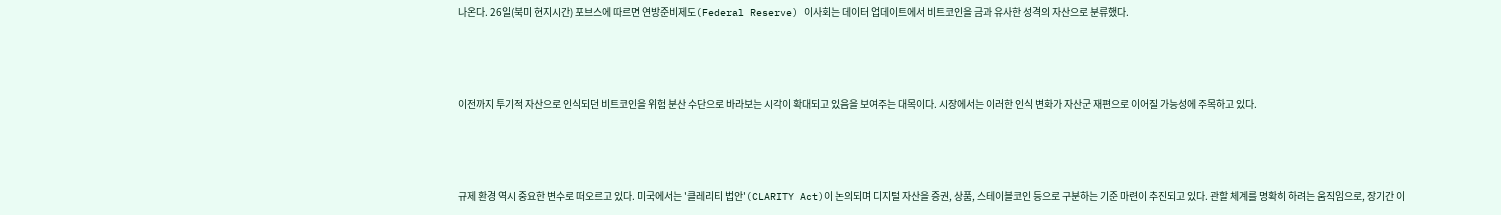나온다. 26일(북미 현지시간) 포브스에 따르면 연방준비제도(Federal Reserve) 이사회는 데이터 업데이트에서 비트코인을 금과 유사한 성격의 자산으로 분류했다.



이전까지 투기적 자산으로 인식되던 비트코인을 위험 분산 수단으로 바라보는 시각이 확대되고 있음을 보여주는 대목이다. 시장에서는 이러한 인식 변화가 자산군 재편으로 이어질 가능성에 주목하고 있다.



규제 환경 역시 중요한 변수로 떠오르고 있다. 미국에서는 '클레리티 법안'(CLARITY Act)이 논의되며 디지털 자산을 증권, 상품, 스테이블코인 등으로 구분하는 기준 마련이 추진되고 있다. 관할 체계를 명확히 하려는 움직임으로, 장기간 이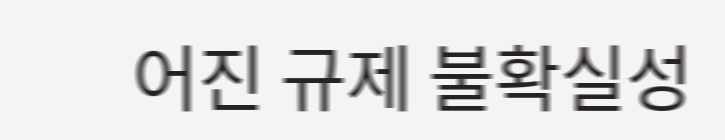어진 규제 불확실성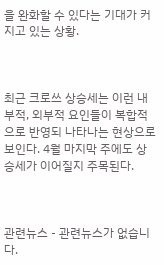을 완화할 수 있다는 기대가 커지고 있는 상황.



최근 크로쓰 상승세는 이런 내부적, 외부적 요인들이 복합적으로 반영되 나타나는 현상으로 보인다. 4월 마지막 주에도 상승세가 이어질지 주목된다.



관련뉴스 - 관련뉴스가 없습니다.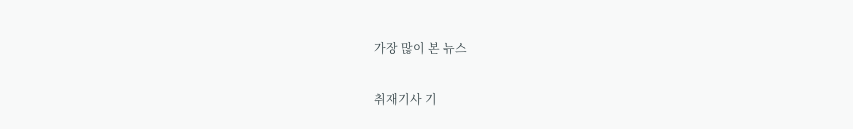가장 많이 본 뉴스

취재기사 기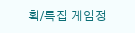획/특집 게임정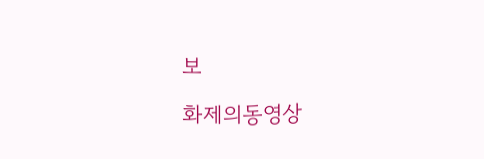보

화제의동영상